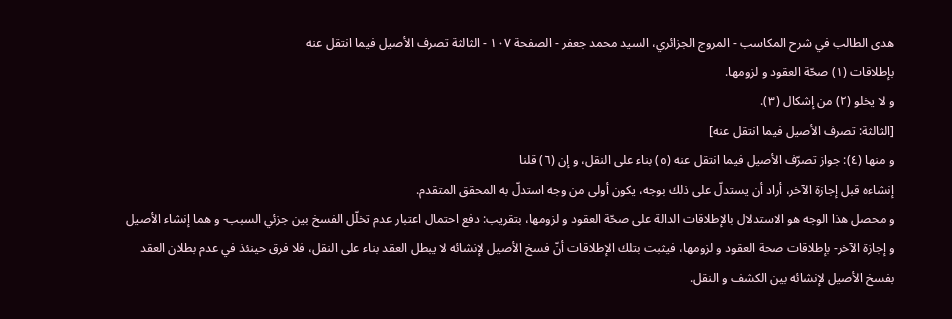هدى الطالب في شرح المكاسب - المروج الجزائري، السيد محمد جعفر - الصفحة ١٠٧ - الثالثة تصرف الأصيل فيما انتقل عنه
بإطلاقات (١) صحّة العقود و لزومها.
و لا يخلو (٢) من إشكال (٣).
[الثالثة: تصرف الأصيل فيما انتقل عنه]
و منها (٤): جواز تصرّف الأصيل فيما انتقل عنه (٥) بناء على النقل، و إن (٦) قلنا
إنشاءه قبل إجازة الآخر، أراد أن يستدلّ على ذلك بوجه، يكون أولى من وجه استدلّ به المحقق المتقدم.
و محصل هذا الوجه هو الاستدلال بالإطلاقات الدالة على صحّة العقود و لزومها، بتقريب: دفع احتمال اعتبار عدم تخلّل الفسخ بين جزئي السبب- و هما إنشاء الأصيل و إجازة الآخر- بإطلاقات صحة العقود و لزومها، فيثبت بتلك الإطلاقات أنّ فسخ الأصيل لإنشائه لا يبطل العقد بناء على النقل، فلا فرق حينئذ في عدم بطلان العقد بفسخ الأصيل لإنشائه بين الكشف و النقل.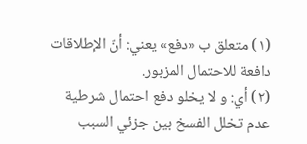(١) متعلق ب «دفع» يعني: أنّ الإطلاقات دافعة للاحتمال المزبور.
(٢) أي: و لا يخلو دفع احتمال شرطية عدم تخلل الفسخ بين جزئي السبب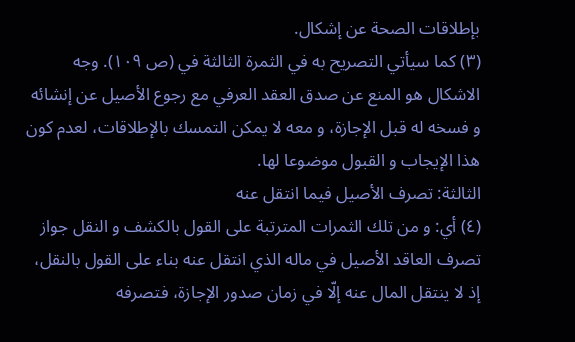بإطلاقات الصحة عن إشكال.
(٣) كما سيأتي التصريح به في الثمرة الثالثة في (ص ١٠٩). وجه الاشكال هو المنع عن صدق العقد العرفي مع رجوع الأصيل عن إنشائه و فسخه له قبل الإجازة، و معه لا يمكن التمسك بالإطلاقات، لعدم كون هذا الإيجاب و القبول موضوعا لها.
الثالثة: تصرف الأصيل فيما انتقل عنه
(٤) أي: و من تلك الثمرات المترتبة على القول بالكشف و النقل جواز تصرف العاقد الأصيل في ماله الذي انتقل عنه بناء على القول بالنقل، إذ لا ينتقل المال عنه إلّا في زمان صدور الإجازة، فتصرفه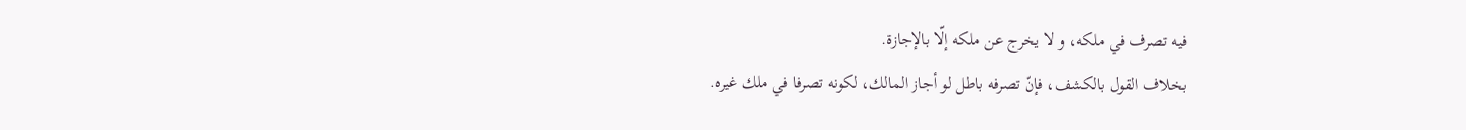فيه تصرف في ملكه، و لا يخرج عن ملكه إلّا بالإجازة.
بخلاف القول بالكشف، فإنّ تصرفه باطل لو أجاز المالك، لكونه تصرفا في ملك غيره.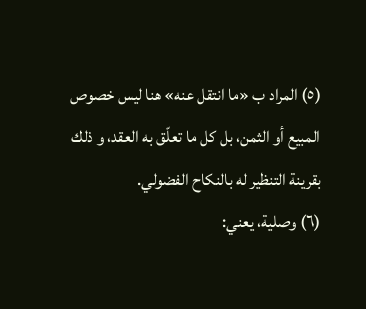(٥) المراد ب «ما انتقل عنه» هنا ليس خصوص المبيع أو الثمن، بل كل ما تعلّق به العقد، و ذلك بقرينة التنظير له بالنكاح الفضولي.
(٦) وصلية، يعني: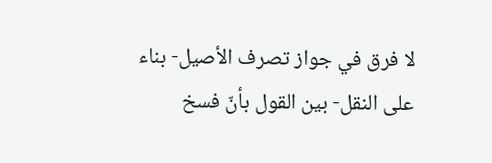لا فرق في جواز تصرف الأصيل- بناء على النقل- بين القول بأنّ فسخ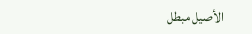الأصيل مبطل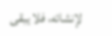لإنشائه، فلا يبقى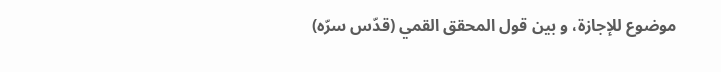موضوع للإجازة، و بين قول المحقق القمي (قدّس سرّه)